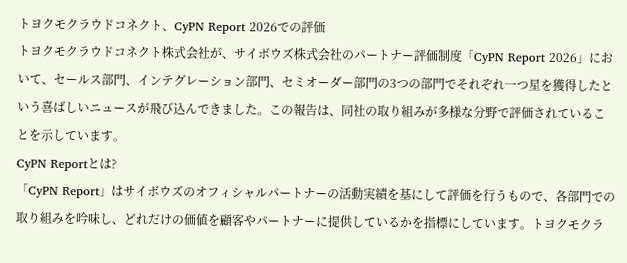トヨクモクラウドコネクト、CyPN Report 2026での評価
トヨクモクラウドコネクト株式会社が、サイボウズ株式会社のパートナー評価制度「CyPN Report 2026」において、セールス部門、インテグレーション部門、セミオーダー部門の3つの部門でそれぞれ一つ星を獲得したという喜ばしいニュースが飛び込んできました。この報告は、同社の取り組みが多様な分野で評価されていることを示しています。
CyPN Reportとは?
「CyPN Report」はサイボウズのオフィシャルパートナーの活動実績を基にして評価を行うもので、各部門での取り組みを吟味し、どれだけの価値を顧客やパートナーに提供しているかを指標にしています。トヨクモクラ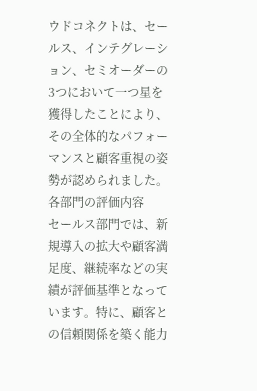ウドコネクトは、セールス、インテグレーション、セミオーダーの3つにおいて一つ星を獲得したことにより、その全体的なパフォーマンスと顧客重視の姿勢が認められました。
各部門の評価内容
セールス部門では、新規導入の拡大や顧客満足度、継続率などの実績が評価基準となっています。特に、顧客との信頼関係を築く能力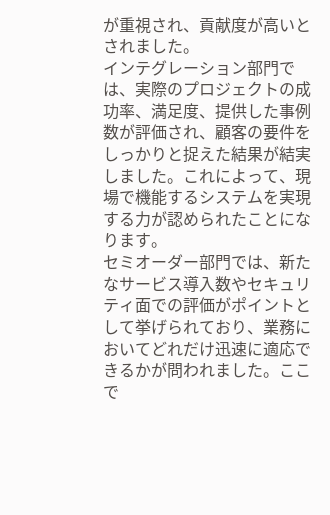が重視され、貢献度が高いとされました。
インテグレーション部門では、実際のプロジェクトの成功率、満足度、提供した事例数が評価され、顧客の要件をしっかりと捉えた結果が結実しました。これによって、現場で機能するシステムを実現する力が認められたことになります。
セミオーダー部門では、新たなサービス導入数やセキュリティ面での評価がポイントとして挙げられており、業務においてどれだけ迅速に適応できるかが問われました。ここで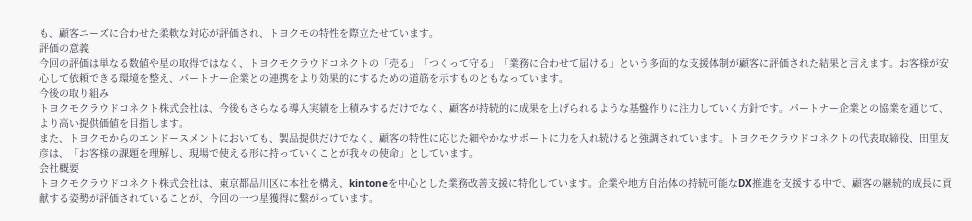も、顧客ニーズに合わせた柔軟な対応が評価され、トヨクモの特性を際立たせています。
評価の意義
今回の評価は単なる数値や星の取得ではなく、トヨクモクラウドコネクトの「売る」「つくって守る」「業務に合わせて届ける」という多面的な支援体制が顧客に評価された結果と言えます。お客様が安心して依頼できる環境を整え、パートナー企業との連携をより効果的にするための道筋を示すものともなっています。
今後の取り組み
トヨクモクラウドコネクト株式会社は、今後もさらなる導入実績を上積みするだけでなく、顧客が持続的に成果を上げられるような基盤作りに注力していく方針です。パートナー企業との協業を通じて、より高い提供価値を目指します。
また、トヨクモからのエンドースメントにおいても、製品提供だけでなく、顧客の特性に応じた細やかなサポートに力を入れ続けると強調されています。トヨクモクラウドコネクトの代表取締役、田里友彦は、「お客様の課題を理解し、現場で使える形に持っていくことが我々の使命」としています。
会社概要
トヨクモクラウドコネクト株式会社は、東京都品川区に本社を構え、kintoneを中心とした業務改善支援に特化しています。企業や地方自治体の持続可能なDX推進を支援する中で、顧客の継続的成長に貢献する姿勢が評価されていることが、今回の一つ星獲得に繋がっています。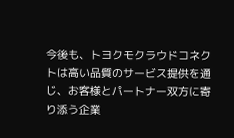今後も、トヨクモクラウドコネクトは高い品質のサービス提供を通じ、お客様とパートナー双方に寄り添う企業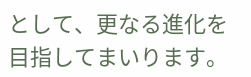として、更なる進化を目指してまいります。